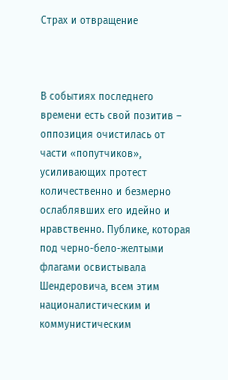Cтрах и отвращение



В событиях последнего времени есть свой позитив – оппозиция очистилась от части «попутчиков», усиливающих протест количественно и безмерно ослаблявших его идейно и нравственно. Публике, которая под черно-бело-желтыми флагами освистывала Шендеровича, всем этим националистическим и коммунистическим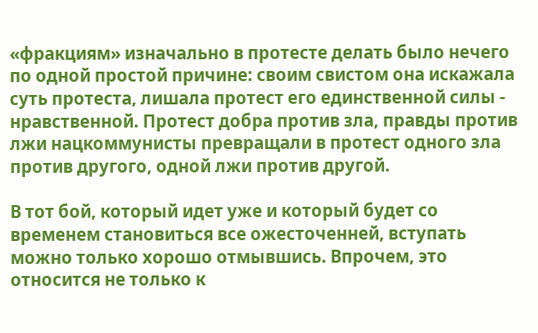«фракциям» изначально в протесте делать было нечего по одной простой причине: своим свистом она искажала суть протеста, лишала протест его единственной силы - нравственной. Протест добра против зла, правды против лжи нацкоммунисты превращали в протест одного зла против другого, одной лжи против другой.

В тот бой, который идет уже и который будет со временем становиться все ожесточенней, вступать можно только хорошо отмывшись. Впрочем, это относится не только к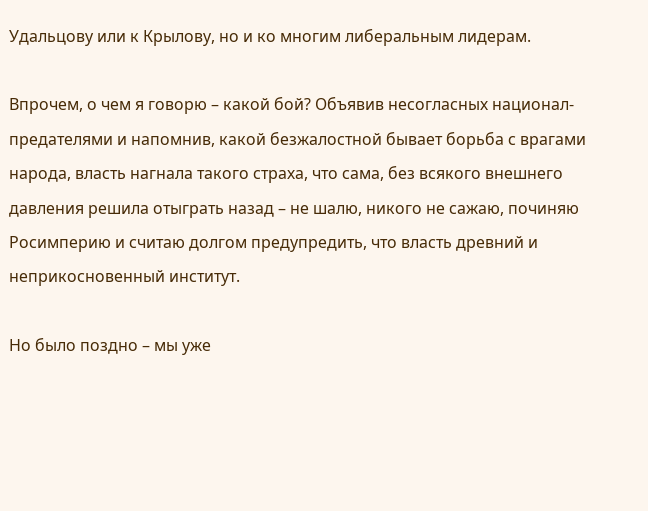Удальцову или к Крылову, но и ко многим либеральным лидерам.

Впрочем, о чем я говорю – какой бой? Объявив несогласных национал-предателями и напомнив, какой безжалостной бывает борьба с врагами народа, власть нагнала такого страха, что сама, без всякого внешнего давления решила отыграть назад – не шалю, никого не сажаю, починяю Росимперию и считаю долгом предупредить, что власть древний и неприкосновенный институт.

Но было поздно – мы уже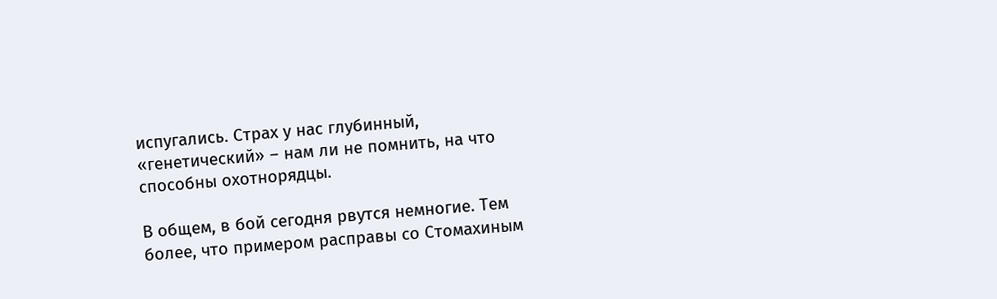испугались. Страх у нас глубинный, «генетический» – нам ли не помнить, на что способны охотнорядцы.

В общем, в бой сегодня рвутся немногие. Тем более, что примером расправы со Стомахиным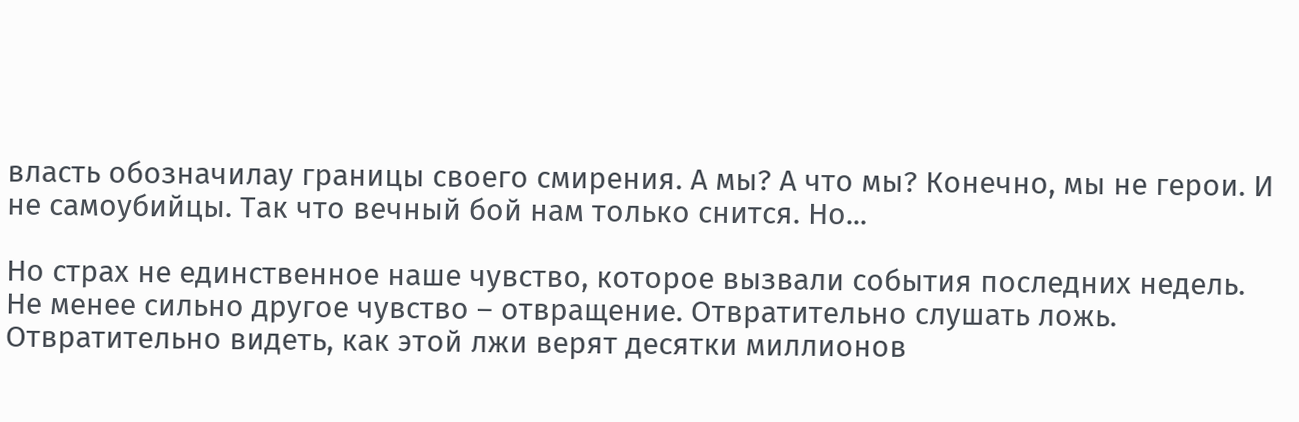власть обозначилау границы своего смирения. А мы? А что мы? Конечно, мы не герои. И не самоубийцы. Так что вечный бой нам только снится. Но...

Но страх не единственное наше чувство, которое вызвали события последних недель. Не менее сильно другое чувство – отвращение. Отвратительно слушать ложь. Отвратительно видеть, как этой лжи верят десятки миллионов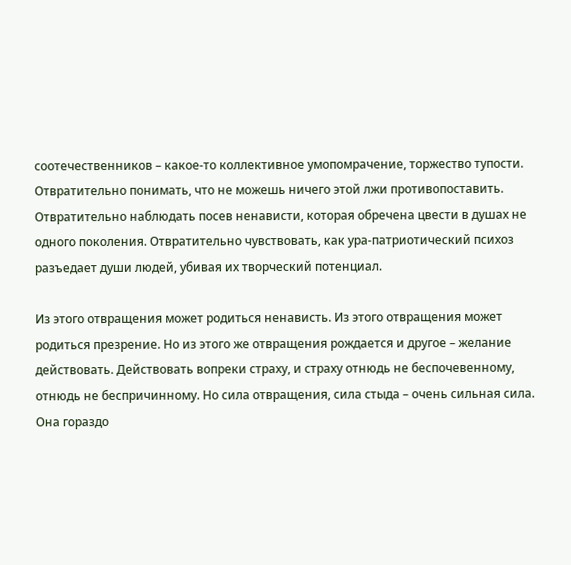соотечественников – какое-то коллективное умопомрачение, торжество тупости. Отвратительно понимать, что не можешь ничего этой лжи противопоставить. Отвратительно наблюдать посев ненависти, которая обречена цвести в душах не одного поколения. Отвратительно чувствовать, как ура-патриотический психоз разъедает души людей, убивая их творческий потенциал.

Из этого отвращения может родиться ненависть. Из этого отвращения может родиться презрение. Но из этого же отвращения рождается и другое – желание действовать. Действовать вопреки страху, и страху отнюдь не беспочевенному, отнюдь не беспричинному. Но сила отвращения, сила стыда – очень сильная сила. Она гораздо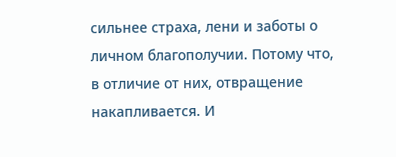сильнее страха, лени и заботы о личном благополучии. Потому что, в отличие от них, отвращение накапливается. И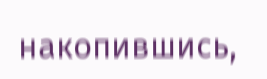накопившись,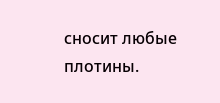сносит любые плотины.